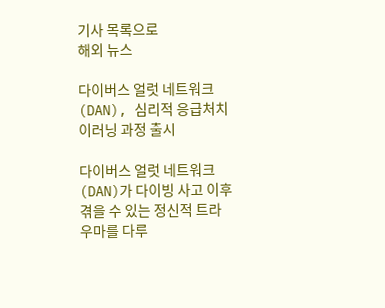기사 목록으로
해외 뉴스

다이버스 얼럿 네트워크(DAN), 심리적 응급처치 이러닝 과정 출시

다이버스 얼럿 네트워크(DAN)가 다이빙 사고 이후 겪을 수 있는 정신적 트라우마를 다루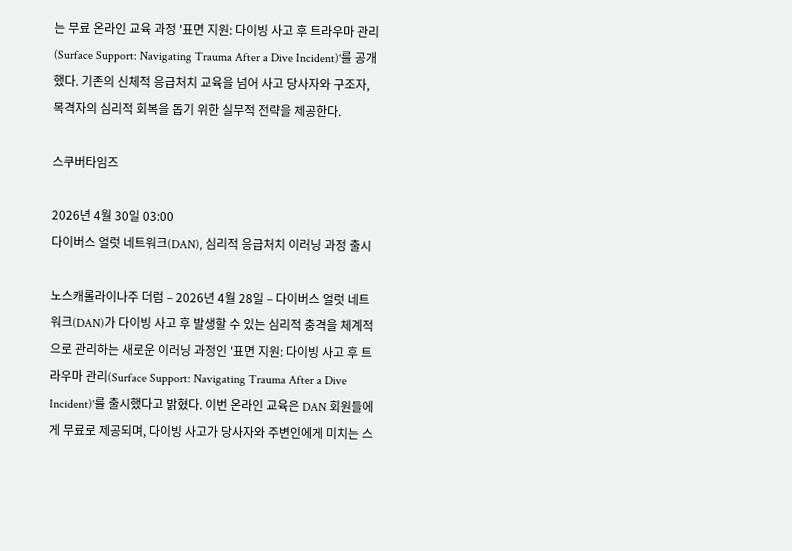는 무료 온라인 교육 과정 '표면 지원: 다이빙 사고 후 트라우마 관리(Surface Support: Navigating Trauma After a Dive Incident)'를 공개했다. 기존의 신체적 응급처치 교육을 넘어 사고 당사자와 구조자, 목격자의 심리적 회복을 돕기 위한 실무적 전략을 제공한다.

스쿠버타임즈

2026년 4월 30일 03:00
다이버스 얼럿 네트워크(DAN), 심리적 응급처치 이러닝 과정 출시

노스캐롤라이나주 더럼 – 2026년 4월 28일 – 다이버스 얼럿 네트워크(DAN)가 다이빙 사고 후 발생할 수 있는 심리적 충격을 체계적으로 관리하는 새로운 이러닝 과정인 '표면 지원: 다이빙 사고 후 트라우마 관리(Surface Support: Navigating Trauma After a Dive Incident)'를 출시했다고 밝혔다. 이번 온라인 교육은 DAN 회원들에게 무료로 제공되며, 다이빙 사고가 당사자와 주변인에게 미치는 스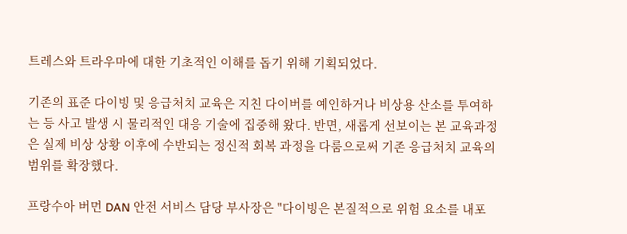트레스와 트라우마에 대한 기초적인 이해를 돕기 위해 기획되었다.

기존의 표준 다이빙 및 응급처치 교육은 지친 다이버를 예인하거나 비상용 산소를 투여하는 등 사고 발생 시 물리적인 대응 기술에 집중해 왔다. 반면, 새롭게 선보이는 본 교육과정은 실제 비상 상황 이후에 수반되는 정신적 회복 과정을 다룸으로써 기존 응급처치 교육의 범위를 확장했다.

프랑수아 버먼 DAN 안전 서비스 담당 부사장은 "다이빙은 본질적으로 위험 요소를 내포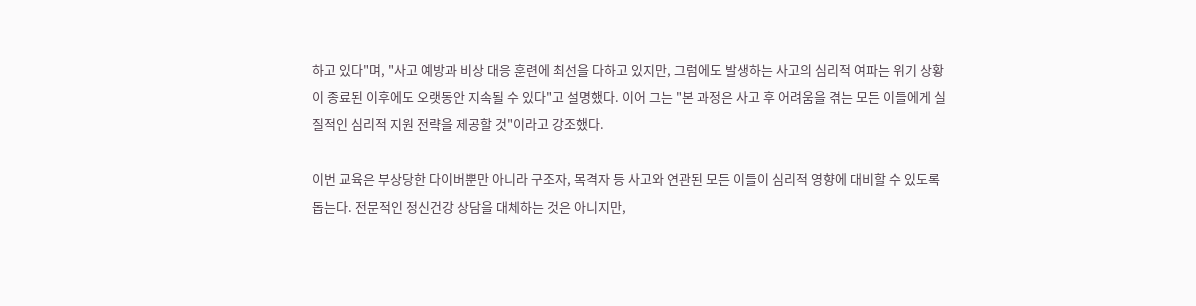하고 있다"며, "사고 예방과 비상 대응 훈련에 최선을 다하고 있지만, 그럼에도 발생하는 사고의 심리적 여파는 위기 상황이 종료된 이후에도 오랫동안 지속될 수 있다"고 설명했다. 이어 그는 "본 과정은 사고 후 어려움을 겪는 모든 이들에게 실질적인 심리적 지원 전략을 제공할 것"이라고 강조했다.

이번 교육은 부상당한 다이버뿐만 아니라 구조자, 목격자 등 사고와 연관된 모든 이들이 심리적 영향에 대비할 수 있도록 돕는다. 전문적인 정신건강 상담을 대체하는 것은 아니지만,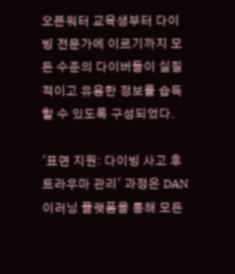오픈워터 교육생부터 다이빙 전문가에 이르기까지 모든 수준의 다이버들이 실질적이고 유용한 정보를 습득할 수 있도록 구성되었다.

'표면 지원: 다이빙 사고 후 트라우마 관리' 과정은 DAN 이러닝 플랫폼을 통해 모든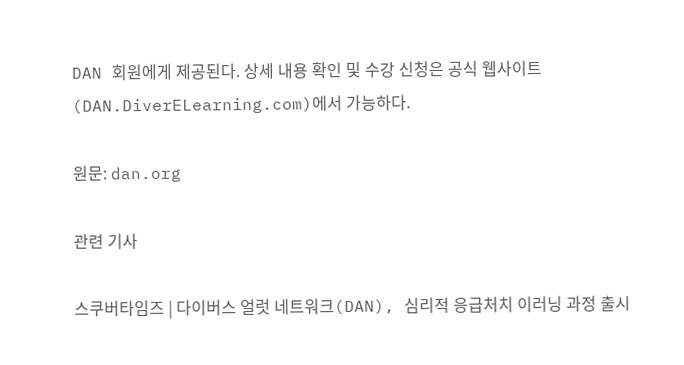DAN 회원에게 제공된다. 상세 내용 확인 및 수강 신청은 공식 웹사이트(DAN.DiverELearning.com)에서 가능하다.

원문: dan.org

관련 기사

스쿠버타임즈 | 다이버스 얼럿 네트워크(DAN), 심리적 응급처치 이러닝 과정 출시